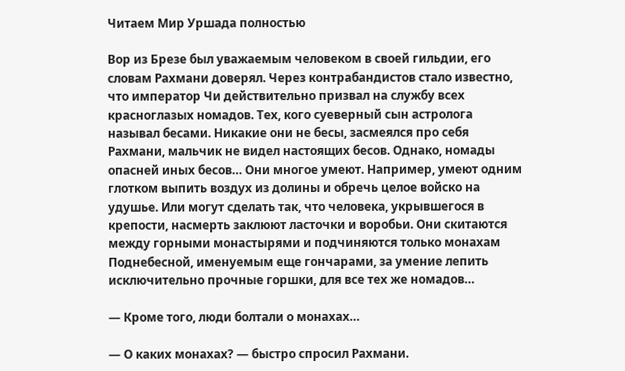Читаем Мир Уршада полностью

Вор из Брезе был уважаемым человеком в своей гильдии, его словам Рахмани доверял. Через контрабандистов стало известно, что император Чи действительно призвал на службу всех красноглазых номадов. Тех, кого суеверный сын астролога называл бесами. Никакие они не бесы, засмеялся про себя Рахмани, мальчик не видел настоящих бесов. Однако, номады опасней иных бесов… Они многое умеют. Например, умеют одним глотком выпить воздух из долины и обречь целое войско на удушье. Или могут сделать так, что человека, укрывшегося в крепости, насмерть заклюют ласточки и воробьи. Они скитаются между горными монастырями и подчиняются только монахам Поднебесной, именуемым еще гончарами, за умение лепить исключительно прочные горшки, для все тех же номадов…

— Кроме того, люди болтали о монахах…

— О каких монахах? — быстро спросил Рахмани.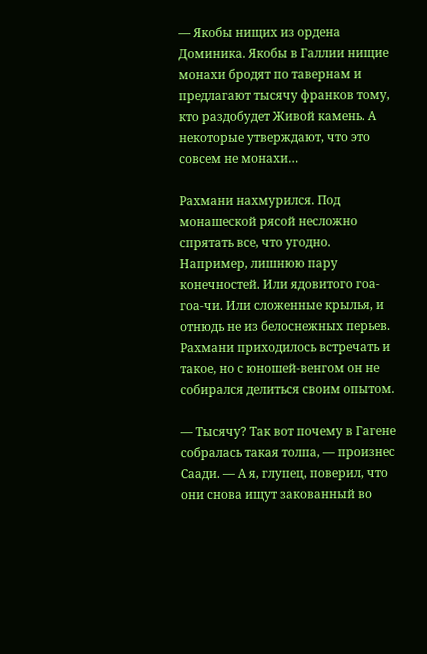— Якобы нищих из ордена Доминика. Якобы в Галлии нищие монахи бродят по тавернам и предлагают тысячу франков тому, кто раздобудет Живой камень. А некоторые утверждают, что это совсем не монахи…

Рахмани нахмурился. Под монашеской рясой несложно спрятать все, что угодно. Например, лишнюю пару конечностей. Или ядовитого гоа-гоа-чи. Или сложенные крылья, и отнюдь не из белоснежных перьев. Рахмани приходилось встречать и такое, но с юношей-венгом он не собирался делиться своим опытом.

— Тысячу? Так вот почему в Гагене собралась такая толпа, — произнес Саади. — А я, глупец, поверил, что они снова ищут закованный во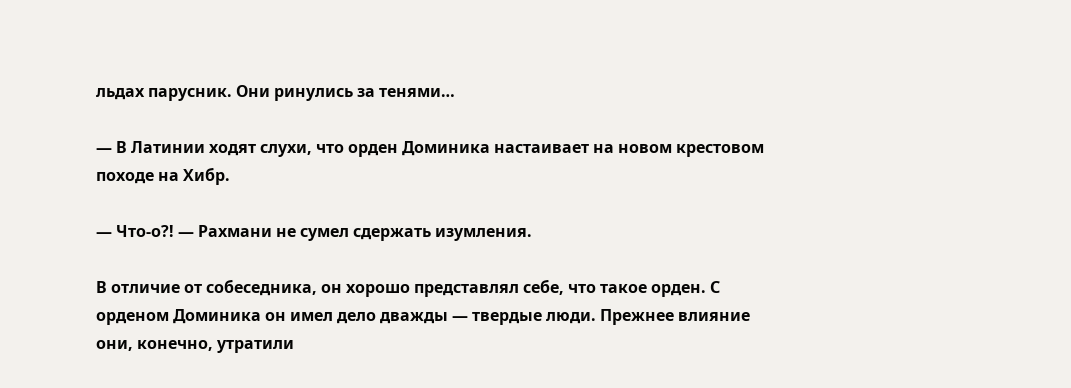льдах парусник. Они ринулись за тенями…

— В Латинии ходят слухи, что орден Доминика настаивает на новом крестовом походе на Хибр.

— Что-о?! — Рахмани не сумел сдержать изумления.

В отличие от собеседника, он хорошо представлял себе, что такое орден. С орденом Доминика он имел дело дважды — твердые люди. Прежнее влияние они, конечно, утратили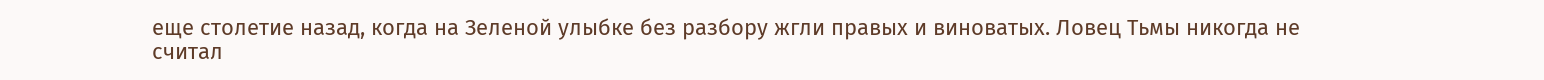еще столетие назад, когда на Зеленой улыбке без разбору жгли правых и виноватых. Ловец Тьмы никогда не считал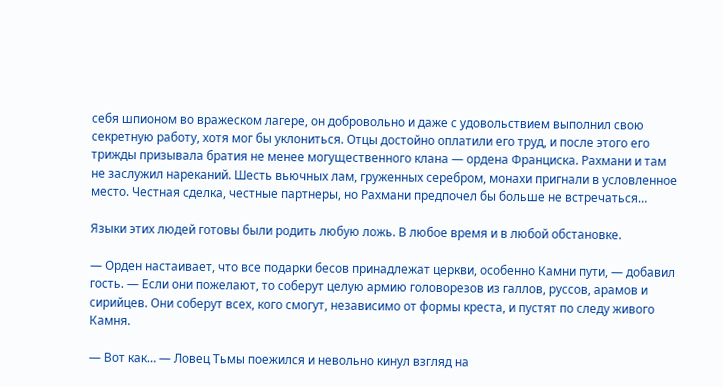себя шпионом во вражеском лагере, он добровольно и даже с удовольствием выполнил свою секретную работу, хотя мог бы уклониться. Отцы достойно оплатили его труд, и после этого его трижды призывала братия не менее могущественного клана — ордена Франциска. Рахмани и там не заслужил нареканий. Шесть вьючных лам, груженных серебром, монахи пригнали в условленное место. Честная сделка, честные партнеры, но Рахмани предпочел бы больше не встречаться…

Языки этих людей готовы были родить любую ложь. В любое время и в любой обстановке.

— Орден настаивает, что все подарки бесов принадлежат церкви, особенно Камни пути, — добавил гость. — Если они пожелают, то соберут целую армию головорезов из галлов, руссов, арамов и сирийцев. Они соберут всех, кого смогут, независимо от формы креста, и пустят по следу живого Камня.

— Вот как… — Ловец Тьмы поежился и невольно кинул взгляд на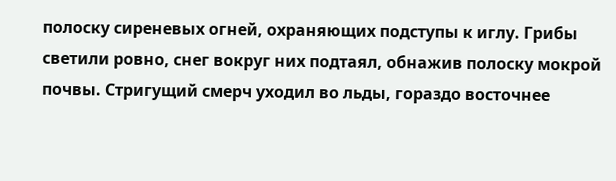полоску сиреневых огней, охраняющих подступы к иглу. Грибы светили ровно, снег вокруг них подтаял, обнажив полоску мокрой почвы. Стригущий смерч уходил во льды, гораздо восточнее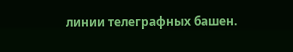линии телеграфных башен.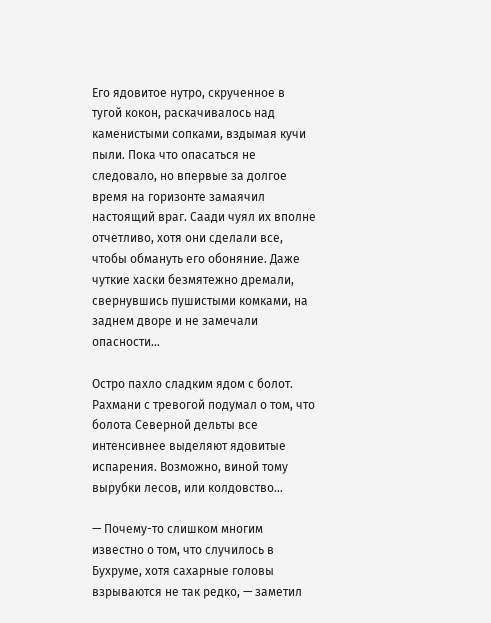Его ядовитое нутро, скрученное в тугой кокон, раскачивалось над каменистыми сопками, вздымая кучи пыли. Пока что опасаться не следовало, но впервые за долгое время на горизонте замаячил настоящий враг. Саади чуял их вполне отчетливо, хотя они сделали все, чтобы обмануть его обоняние. Даже чуткие хаски безмятежно дремали, свернувшись пушистыми комками, на заднем дворе и не замечали опасности…

Остро пахло сладким ядом с болот. Рахмани с тревогой подумал о том, что болота Северной дельты все интенсивнее выделяют ядовитые испарения. Возможно, виной тому вырубки лесов, или колдовство…

— Почему-то слишком многим известно о том, что случилось в Бухруме, хотя сахарные головы взрываются не так редко, — заметил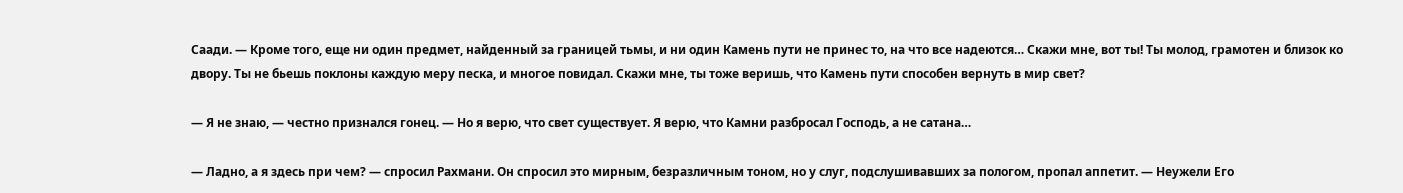Саади. — Кроме того, еще ни один предмет, найденный за границей тьмы, и ни один Камень пути не принес то, на что все надеются… Скажи мне, вот ты! Ты молод, грамотен и близок ко двору. Ты не бьешь поклоны каждую меру песка, и многое повидал. Скажи мне, ты тоже веришь, что Камень пути способен вернуть в мир свет?

— Я не знаю, — честно признался гонец. — Но я верю, что свет существует. Я верю, что Камни разбросал Господь, а не сатана…

— Ладно, а я здесь при чем? — спросил Рахмани. Он спросил это мирным, безразличным тоном, но у слуг, подслушивавших за пологом, пропал аппетит. — Неужели Его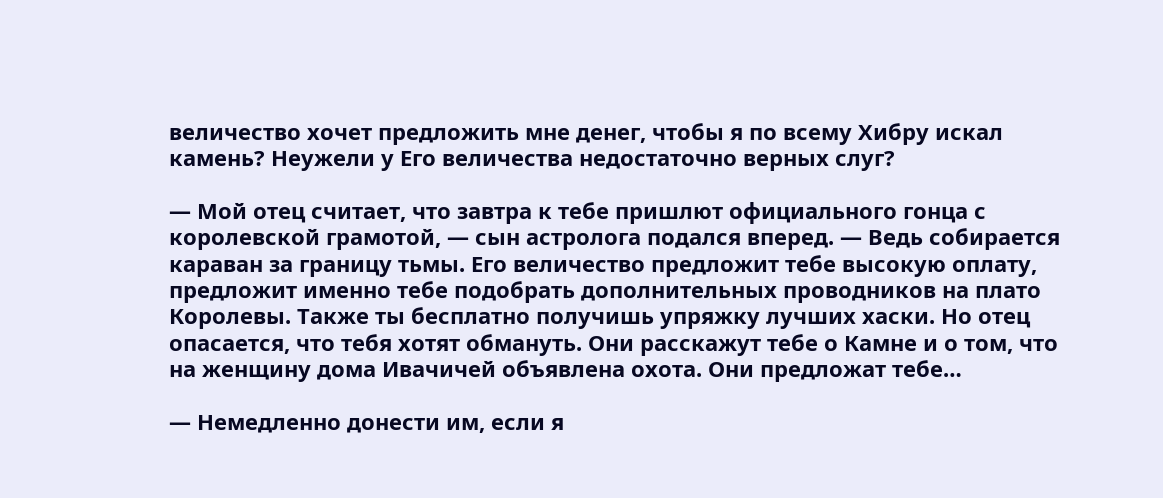величество хочет предложить мне денег, чтобы я по всему Хибру искал камень? Неужели у Его величества недостаточно верных слуг?

— Мой отец считает, что завтра к тебе пришлют официального гонца с королевской грамотой, — сын астролога подался вперед. — Ведь собирается караван за границу тьмы. Его величество предложит тебе высокую оплату, предложит именно тебе подобрать дополнительных проводников на плато Королевы. Также ты бесплатно получишь упряжку лучших хаски. Но отец опасается, что тебя хотят обмануть. Они расскажут тебе о Камне и о том, что на женщину дома Ивачичей объявлена охота. Они предложат тебе…

— Немедленно донести им, если я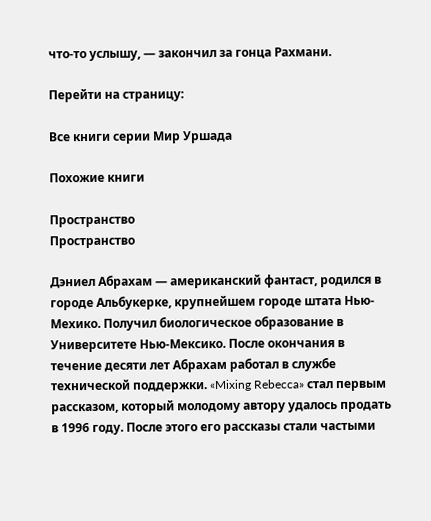что-то услышу, — закончил за гонца Рахмани.

Перейти на страницу:

Все книги серии Мир Уршада

Похожие книги

Пространство
Пространство

Дэниел Абрахам — американский фантаст, родился в городе Альбукерке, крупнейшем городе штата Нью-Мехико. Получил биологическое образование в Университете Нью-Мексико. После окончания в течение десяти лет Абрахам работал в службе технической поддержки. «Mixing Rebecca» стал первым рассказом, который молодому автору удалось продать в 1996 году. После этого его рассказы стали частыми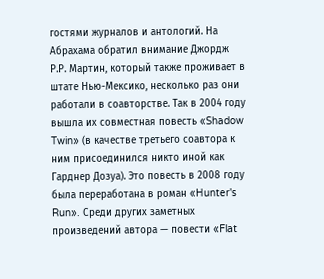гостями журналов и антологий. На Абрахама обратил внимание Джордж Р.Р. Мартин, который также проживает в штате Нью-Мексико, несколько раз они работали в соавторстве. Так в 2004 году вышла их совместная повесть «Shadow Twin» (в качестве третьего соавтора к ним присоединился никто иной как Гарднер Дозуа). Это повесть в 2008 году была переработана в роман «Hunter's Run». Среди других заметных произведений автора — повести «Flat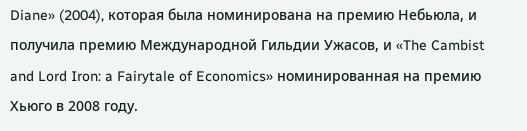Diane» (2004), которая была номинирована на премию Небьюла, и получила премию Международной Гильдии Ужасов, и «The Cambist and Lord Iron: a Fairytale of Economics» номинированная на премию Хьюго в 2008 году.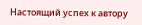Настоящий успех к автору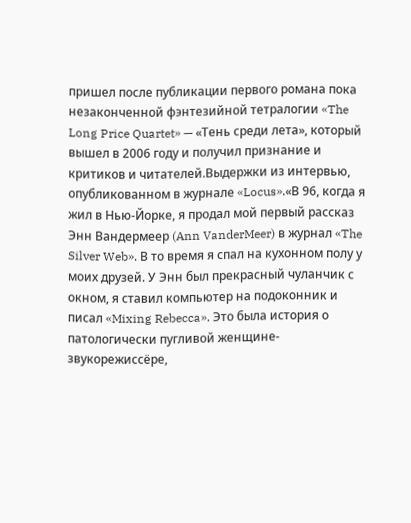пришел после публикации первого романа пока незаконченной фэнтезийной тетралогии «The Long Price Quartet» — «Тень среди лета», который вышел в 2006 году и получил признание и критиков и читателей.Выдержки из интервью, опубликованном в журнале «Locus».«В 96, когда я жил в Нью-Йорке, я продал мой первый рассказ Энн Вандермеер (Ann VanderMeer) в журнал «The Silver Web». В то время я спал на кухонном полу у моих друзей. У Энн был прекрасный чуланчик с окном, я ставил компьютер на подоконник и писал «Mixing Rebecca». Это была история о патологически пугливой женщине-звукорежиссёре,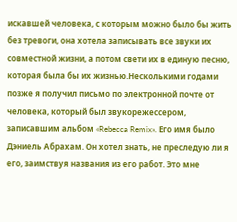искавшей человека, с которым можно было бы жить без тревоги, она хотела записывать все звуки их совместной жизни, а потом свети их в единую песню, которая была бы их жизнью.Несколькими годами позже я получил письмо по электронной почте от человека, который был звукорежессером, записавшим альбом «Rebecca Remix». Его имя было Дэниель Абрахам. Он хотел знать, не преследую ли я его, заимствуя названия из его работ. Это мне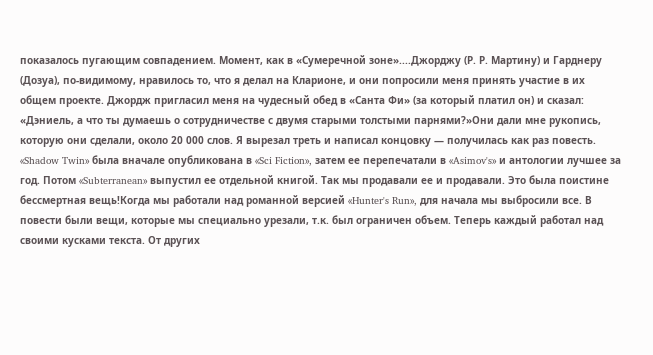показалось пугающим совпадением. Момент, как в «Сумеречной зоне»....Джорджу (Р. Р. Мартину) и Гарднеру (Дозуа), по-видимому, нравилось то, что я делал на Кларионе, и они попросили меня принять участие в их общем проекте. Джордж пригласил меня на чудесный обед в «Санта Фи» (за который платил он) и сказал: «Дэниель, а что ты думаешь о сотрудничестве с двумя старыми толстыми парнями?»Они дали мне рукопись, которую они сделали, около 20 000 слов. Я вырезал треть и написал концовку — получилась как раз повесть. «Shadow Twin» была вначале опубликована в «Sci Fiction», затем ее перепечатали в «Asimov's» и антологии лучшее за год. Потом «Subterranean» выпустил ее отдельной книгой. Так мы продавали ее и продавали. Это была поистине бессмертная вещь!Когда мы работали над романной версией «Hunter's Run», для начала мы выбросили все. В повести были вещи, которые мы специально урезали, т.к. был ограничен объем. Теперь каждый работал над своими кусками текста. От других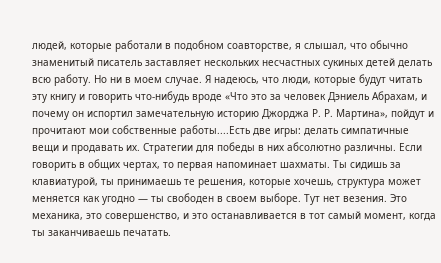людей, которые работали в подобном соавторстве, я слышал, что обычно знаменитый писатель заставляет нескольких несчастных сукиных детей делать всю работу. Но ни в моем случае. Я надеюсь, что люди, которые будут читать эту книгу и говорить что-нибудь вроде «Что это за человек Дэниель Абрахам, и почему он испортил замечательную историю Джорджа Р. Р. Мартина», пойдут и прочитают мои собственные работы....Есть две игры: делать симпатичные вещи и продавать их. Стратегии для победы в них абсолютно различны. Если говорить в общих чертах, то первая напоминает шахматы. Ты сидишь за клавиатурой, ты принимаешь те решения, которые хочешь, структура может меняется как угодно — ты свободен в своем выборе. Тут нет везения. Это механика, это совершенство, и это останавливается в тот самый момент, когда ты заканчиваешь печатать.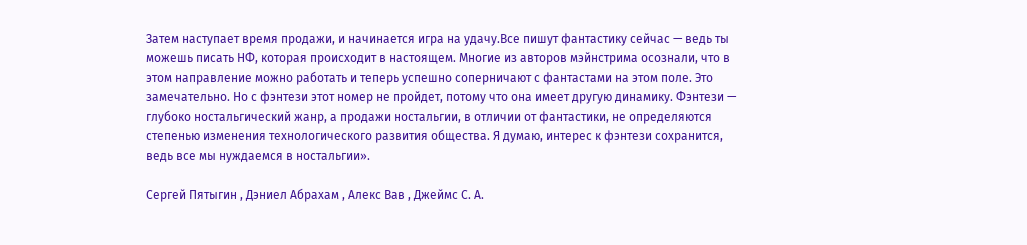Затем наступает время продажи, и начинается игра на удачу.Все пишут фантастику сейчас — ведь ты можешь писать НФ, которая происходит в настоящем. Многие из авторов мэйнстрима осознали, что в этом направление можно работать и теперь успешно соперничают с фантастами на этом поле. Это замечательно. Но с фэнтези этот номер не пройдет, потому что она имеет другую динамику. Фэнтези — глубоко ностальгический жанр, а продажи ностальгии, в отличии от фантастики, не определяются степенью изменения технологического развития общества. Я думаю, интерес к фэнтези сохранится, ведь все мы нуждаемся в ностальгии».

Сергей Пятыгин , Дэниел Абрахам , Алекс Вав , Джеймс С. А.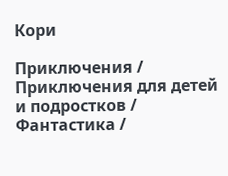Кори

Приключения / Приключения для детей и подростков / Фантастика /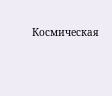Космическая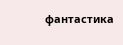фантастика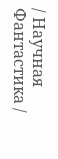/ Научная Фантастика /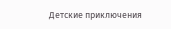Детские приключения